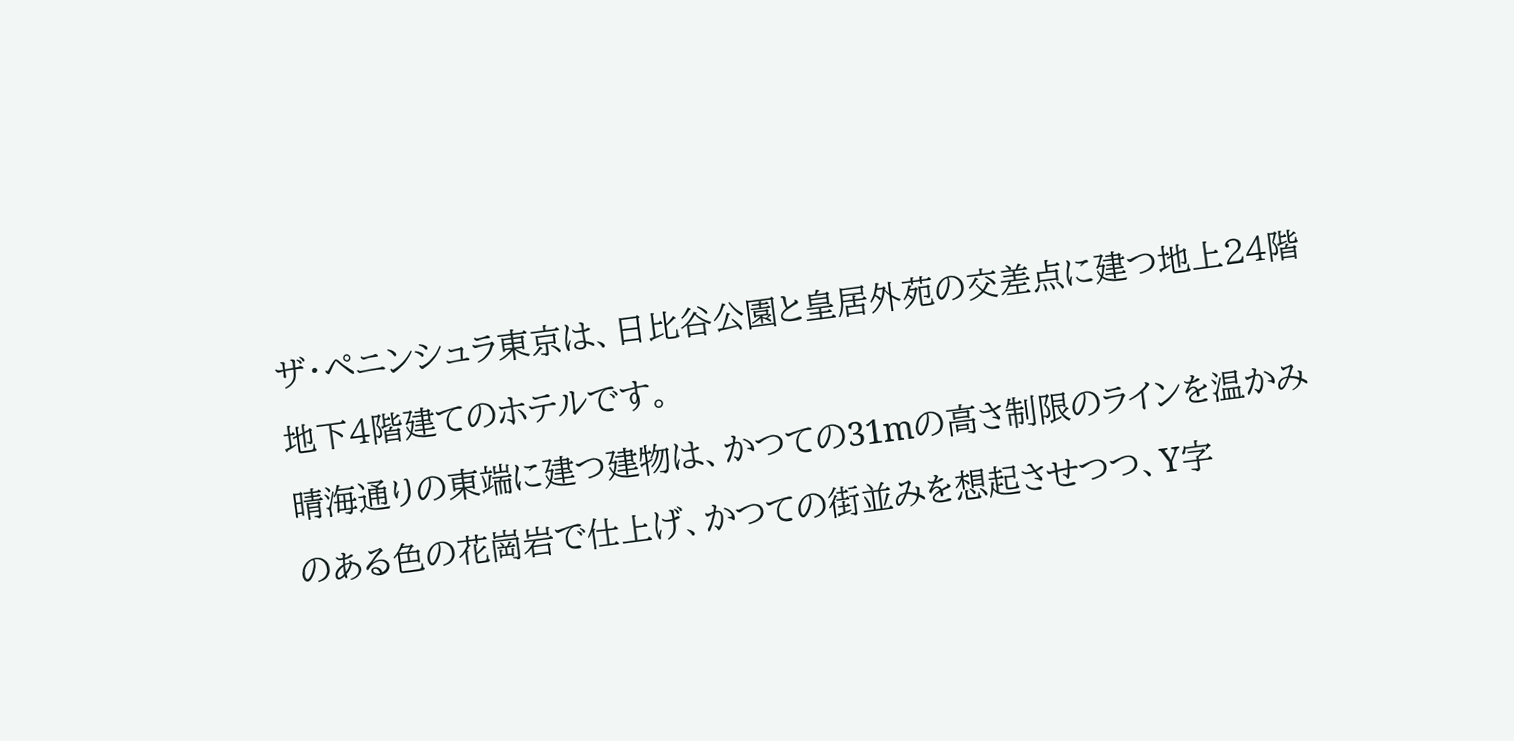ザ・ペニンシュラ東京は、日比谷公園と皇居外苑の交差点に建つ地上24階地下4階建てのホテルです。
晴海通りの東端に建つ建物は、かつての31mの高さ制限のラインを温かみのある色の花崗岩で仕上げ、かつての街並みを想起させつつ、Y字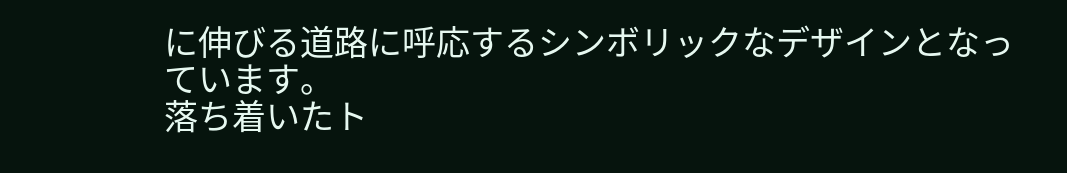に伸びる道路に呼応するシンボリックなデザインとなっています。
落ち着いたト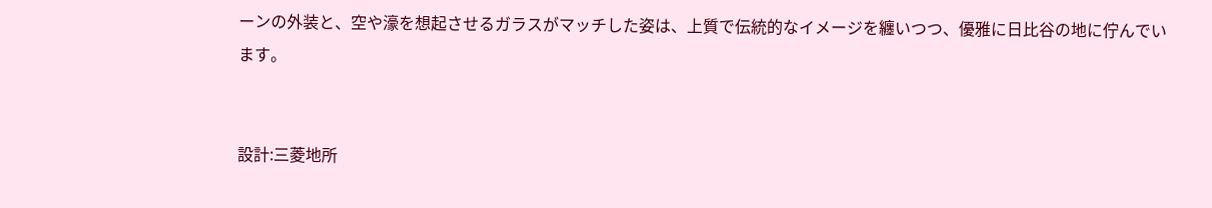ーンの外装と、空や濠を想起させるガラスがマッチした姿は、上質で伝統的なイメージを纏いつつ、優雅に日比谷の地に佇んでいます。


設計:三菱地所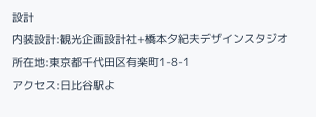設計
内装設計:観光企画設計社+橋本夕紀夫デザインスタジオ
所在地:東京都千代田区有楽町1-8-1
アクセス:日比谷駅よ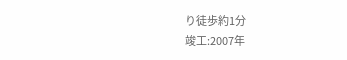り徒歩約1分
竣工:2007年